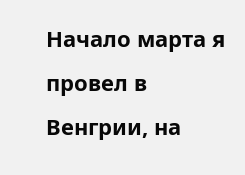Начало марта я провел в Венгрии, на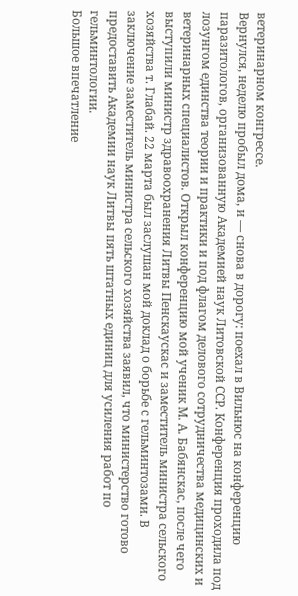ветеринарном конгрессе.
Вернулся, неделю пробыл дома, и — снова в дорогу: поехал в Вильнюс на конференцию паразитологов, организованную Академией наук Литовской ССР. Конференция проходила под лозунгом единства теории и практики и под флагом делового сотрудничества медицинских и ветеринарных специалистов. Открыл конференцию мой ученик М. А. Бабянскас, после чего выступили министр здравоохранения Литвы Пенскаускас и заместитель министра сельского хозяйства т. Глабай. 22 марта был заслушан мой доклад о борьбе с гельминтозами. В заключение заместитель министра сельского хозяйства заявил, что министерство готово предоставить Академии наук Литвы пять штатных единиц для усиления работ по гельминтологии.
Большое впечатление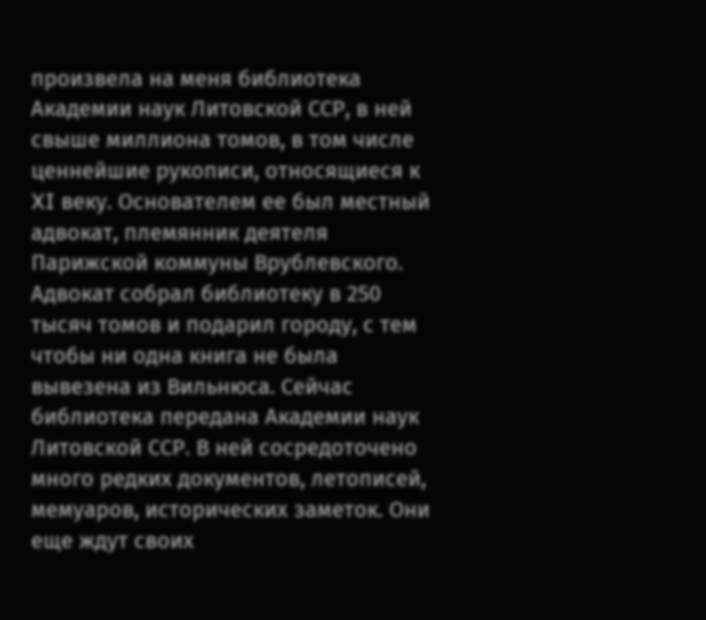произвела на меня библиотека Академии наук Литовской ССР, в ней свыше миллиона томов, в том числе ценнейшие рукописи, относящиеся к XI веку. Основателем ее был местный адвокат, племянник деятеля Парижской коммуны Врублевского. Адвокат собрал библиотеку в 250 тысяч томов и подарил городу, с тем чтобы ни одна книга не была вывезена из Вильнюса. Сейчас библиотека передана Академии наук Литовской ССР. В ней сосредоточено много редких документов, летописей, мемуаров, исторических заметок. Они еще ждут своих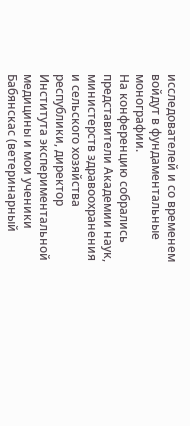исследователей и со временем войдут в фундаментальные монографии.
На конференцию собрались представители Академии наук, министерств здравоохранения и сельского хозяйства республики, директор Института экспериментальной медицины и мои ученики Бабянскас (ветеринарный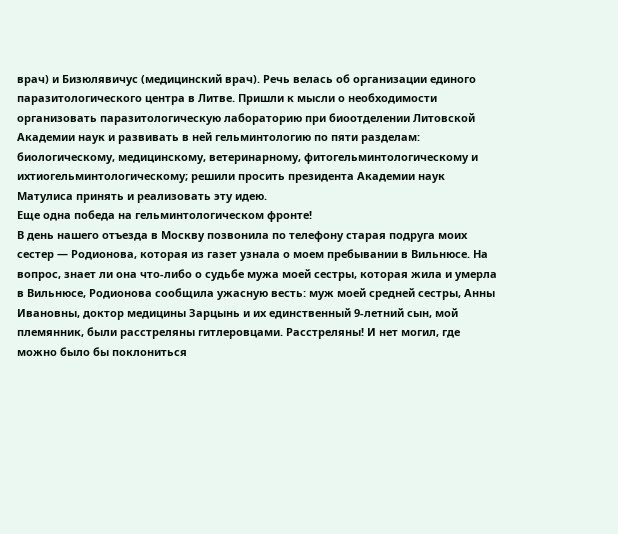врач) и Бизюлявичус (медицинский врач). Речь велась об организации единого паразитологического центра в Литве. Пришли к мысли о необходимости организовать паразитологическую лабораторию при биоотделении Литовской Академии наук и развивать в ней гельминтологию по пяти разделам: биологическому, медицинскому, ветеринарному, фитогельминтологическому и ихтиогельминтологическому; решили просить президента Академии наук Матулиса принять и реализовать эту идею.
Еще одна победа на гельминтологическом фронте!
В день нашего отъезда в Москву позвонила по телефону старая подруга моих сестер — Родионова, которая из газет узнала о моем пребывании в Вильнюсе. На вопрос, знает ли она что-либо о судьбе мужа моей сестры, которая жила и умерла в Вильнюсе, Родионова сообщила ужасную весть: муж моей средней сестры, Анны Ивановны, доктор медицины Зарцынь и их единственный 9-летний сын, мой племянник, были расстреляны гитлеровцами. Расстреляны! И нет могил, где можно было бы поклониться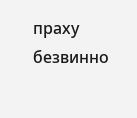праху безвинно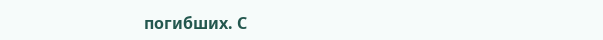погибших. С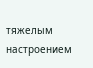тяжелым настроением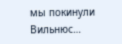мы покинули Вильнюс…